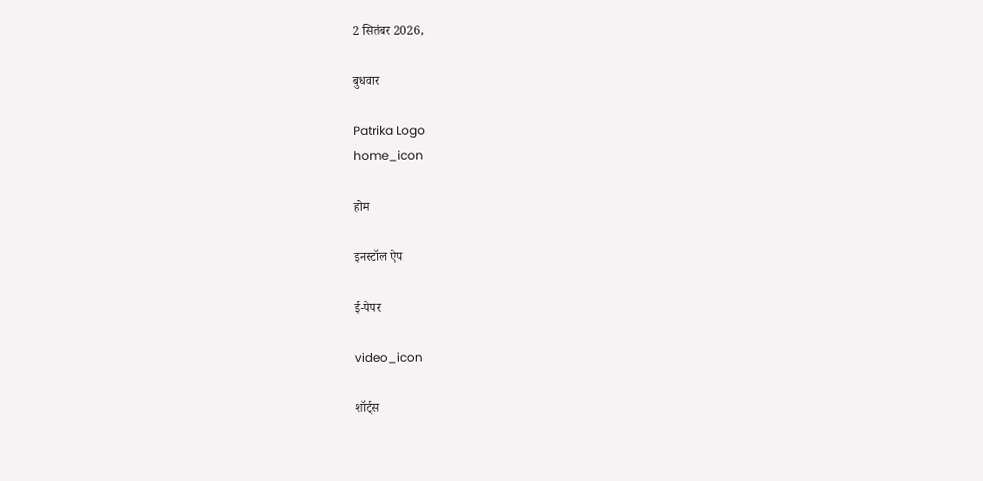2 सितंबर 2026,

बुधवार

Patrika Logo
home_icon

होम

इनस्टॉल ऐप

ई-पेपर

video_icon

शॉर्ट्स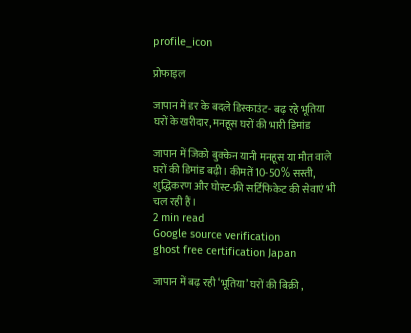profile_icon

प्रोफाइल

जापान में डर के बदले डिस्काउंट- बढ़ रहे भूतिया घरों के खरीदार, मनहूस घरों की भारी डिमांड

जापान में जिको बुक्केन यानी मनहूस या मौत वाले घरों की डिमांड बढ़ी। कीमतें 10-50% सस्ती, शुद्धिकरण और घोस्ट-फ्री सर्टिफिकेट की सेवाएं भी चल रही हैं।
2 min read
Google source verification
ghost free certification Japan

जापान में बढ़ रही ‘भूतिया’ घरों की बिक्री ,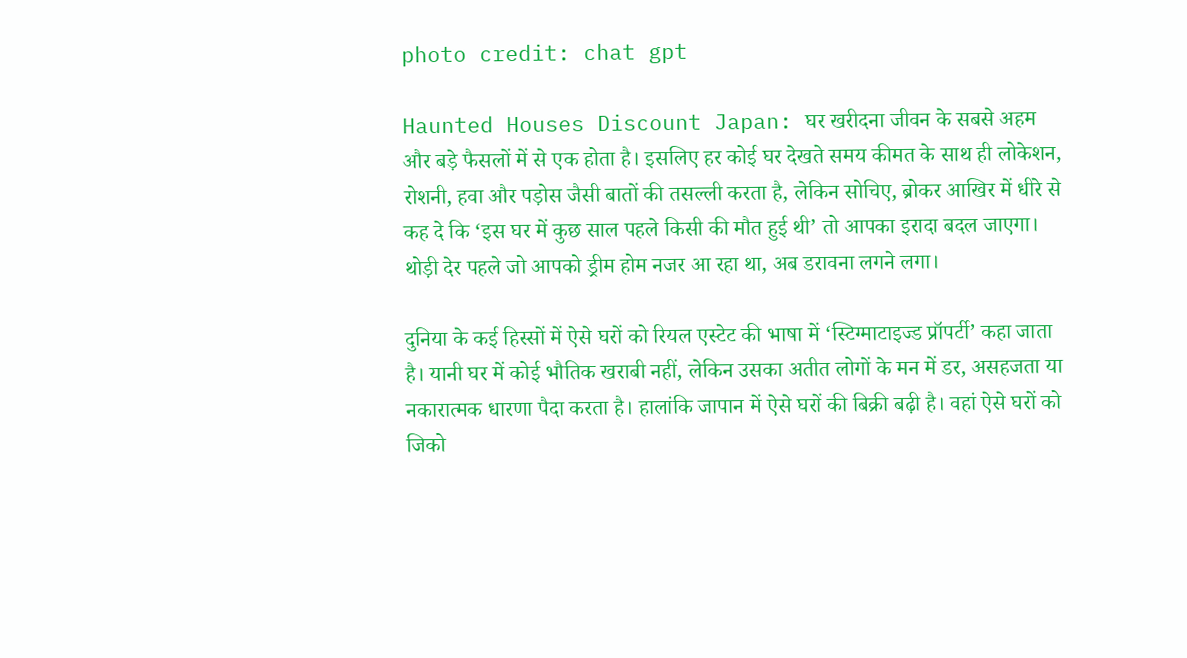photo credit: chat gpt

Haunted Houses Discount Japan: घर खरीदना जीवन के सबसे अहम और बड़े फैसलों में से एक होता है। इसलिए हर कोई घर देखते समय कीमत के साथ ही लोकेशन, रोशनी, हवा और पड़ोस जैसी बातों की तसल्ली करता है, लेकिन सोचिए, ब्रोकर आखिर में धीरे से कह दे कि ‘इस घर में कुछ साल पहले किसी की मौत हुई थी’ तो आपका इरादा बदल जाएगा। थोड़ी देर पहले जो आपको ड्रीम होम नजर आ रहा था, अब डरावना लगने लगा।

दुनिया के कई हिस्सों में ऐसे घरों को रियल एस्टेट की भाषा में ‘स्टिग्माटाइज्ड प्रॉपर्टी’ कहा जाता है। यानी घर में कोई भौतिक खराबी नहीं, लेकिन उसका अतीत लोगों के मन में डर, असहजता या नकारात्मक धारणा पैदा करता है। हालांकि जापान में ऐसे घरों की बिक्री बढ़ी है। वहां ऐसे घरों को जिको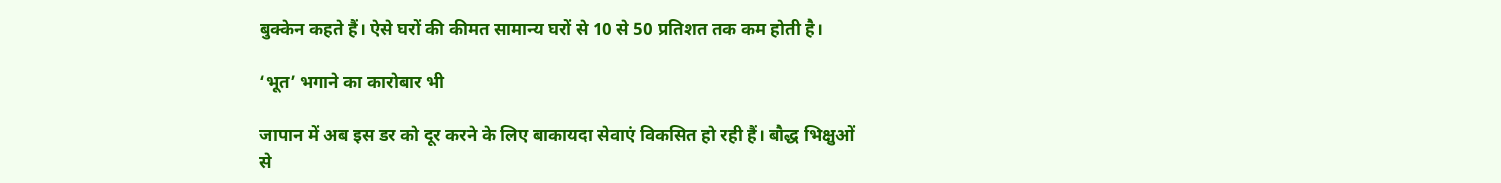बुक्केन कहते हैं। ऐसे घरों की कीमत सामान्य घरों से 10 से 50 प्रतिशत तक कम होती है।

‘भूत’ भगाने का कारोबार भी

जापान में अब इस डर को दूर करने के लिए बाकायदा सेवाएं विकसित हो रही हैं। बौद्ध भिक्षुओं से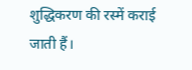शुद्धिकरण की रस्में कराई जाती हैं।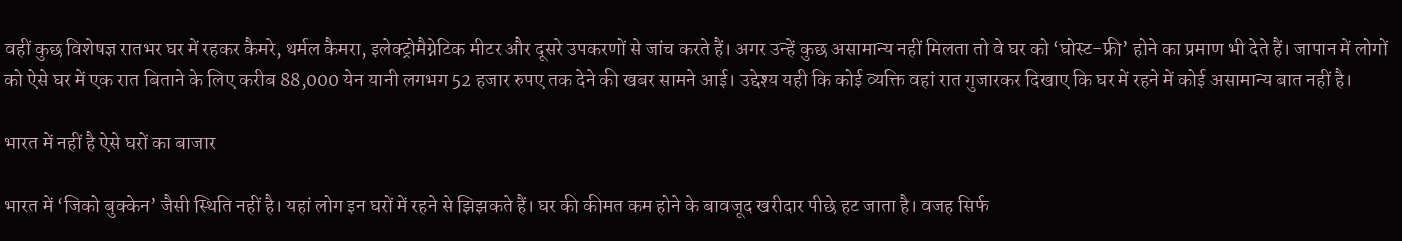वहीं कुछ विशेषज्ञ रातभर घर में रहकर कैमरे, थर्मल कैमरा, इलेक्ट्रोमैग्नेटिक मीटर और दूसरे उपकरणों से जांच करते हैं। अगर उन्हें कुछ असामान्य नहीं मिलता तो वे घर को ‘घोस्ट-फ्री’ होने का प्रमाण भी देते हैं। जापान में लोगों को ऐसे घर में एक रात बिताने के लिए करीब 88,000 येन यानी लगभग 52 हजार रुपए तक देने की खबर सामने आई। उद्देश्य यही कि कोई व्यक्ति वहां रात गुजारकर दिखाए कि घर में रहने में कोई असामान्य बात नहीं है।

भारत में नहीं है ऐसे घरों का बाजार

भारत में ‘जिको बुक्केन’ जैसी स्थिति नहीं है। यहां लोग इन घरों में रहने से झिझकते हैं। घर की कीमत कम होने के बावजूद खरीदार पीछे हट जाता है। वजह सिर्फ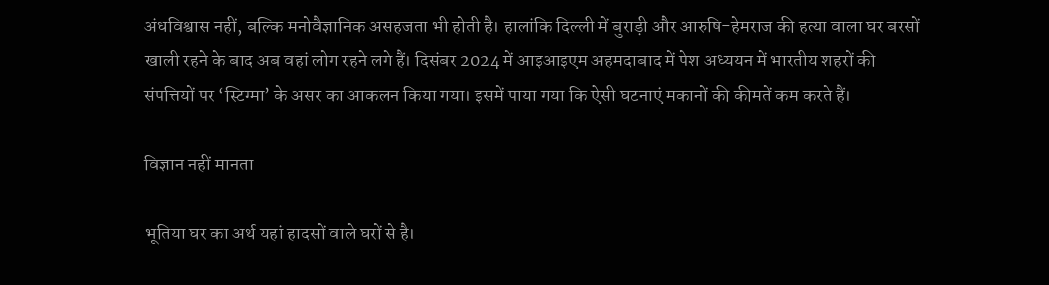अंधविश्वास नहीं, बल्कि मनोवैज्ञानिक असहजता भी होती है। हालांकि दिल्ली में बुराड़ी और आरुषि-हेमराज की हत्या वाला घर बरसों खाली रहने के बाद अब वहां लोग रहने लगे हैं। दिसंबर 2024 में आइआइएम अहमदाबाद में पेश अध्ययन में भारतीय शहरों की संपत्तियों पर ‘स्टिग्मा’ के असर का आकलन किया गया। इसमें पाया गया कि ऐसी घटनाएं मकानों की कीमतें कम करते हैं।

विज्ञान नहीं मानता

भूतिया घर का अर्थ यहां हादसों वाले घरों से है।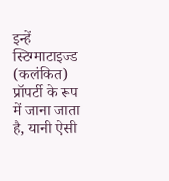इन्हें स्टिग्माटाइज्ड (कलंकित) प्रॉपर्टी के रूप में जाना जाता है, यानी ऐसी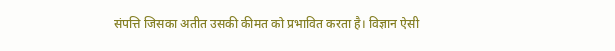संपत्ति जिसका अतीत उसकी कीमत को प्रभावित करता है। विज्ञान ऐसी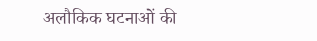अलौकिक घटनाओं की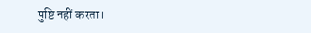पुष्टि नहीं करता।